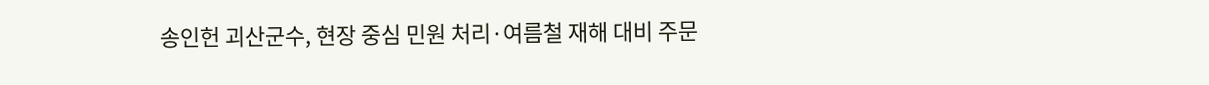송인헌 괴산군수, 현장 중심 민원 처리·여름철 재해 대비 주문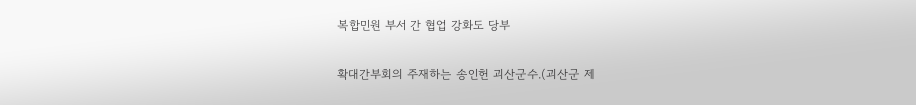복합민원 부서 간 협업 강화도 당부

확대간부회의 주재하는 송인헌 괴산군수.(괴산군 제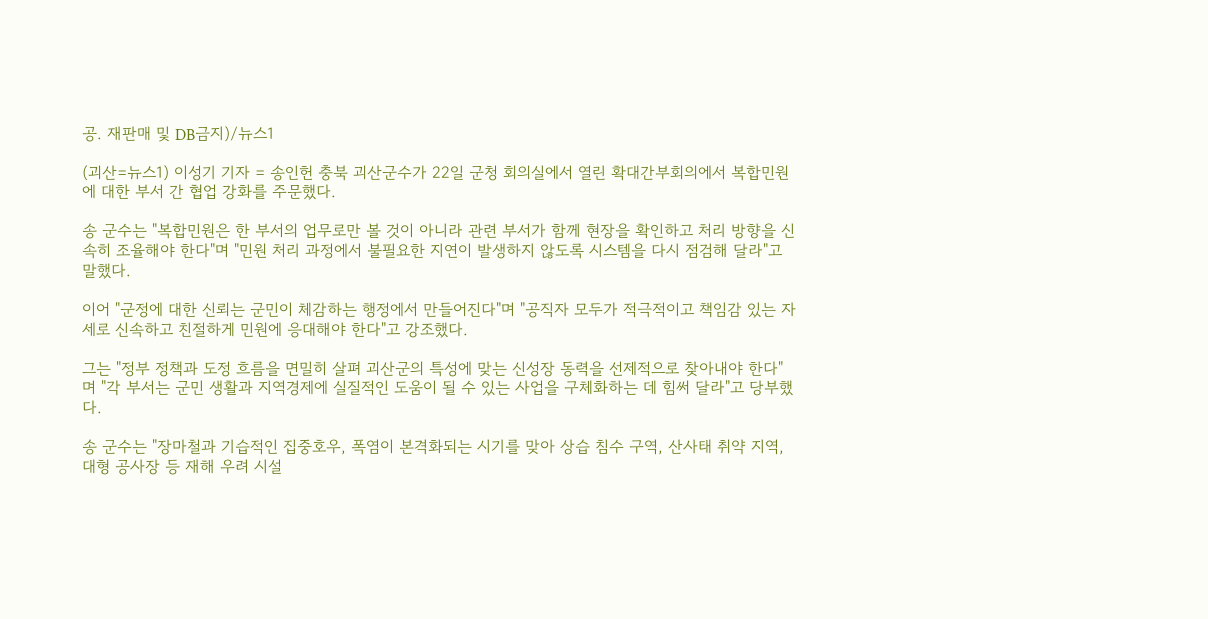공. 재판매 및 DB금지)/뉴스1

(괴산=뉴스1) 이성기 기자 = 송인헌 충북 괴산군수가 22일 군청 회의실에서 열린 확대간부회의에서 복합민원에 대한 부서 간 협업 강화를 주문했다.

송 군수는 "복합민원은 한 부서의 업무로만 볼 것이 아니라 관련 부서가 함께 현장을 확인하고 처리 방향을 신속히 조율해야 한다"며 "민원 처리 과정에서 불필요한 지연이 발생하지 않도록 시스템을 다시 점검해 달라"고 말했다.

이어 "군정에 대한 신뢰는 군민이 체감하는 행정에서 만들어진다"며 "공직자 모두가 적극적이고 책임감 있는 자세로 신속하고 친절하게 민원에 응대해야 한다"고 강조했다.

그는 "정부 정책과 도정 흐름을 면밀히 살펴 괴산군의 특성에 맞는 신성장 동력을 선제적으로 찾아내야 한다"며 "각 부서는 군민 생활과 지역경제에 실질적인 도움이 될 수 있는 사업을 구체화하는 데 힘써 달라"고 당부했다.

송 군수는 "장마철과 기습적인 집중호우, 폭염이 본격화되는 시기를 맞아 상습 침수 구역, 산사태 취약 지역, 대형 공사장 등 재해 우려 시설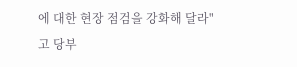에 대한 현장 점검을 강화해 달라"고 당부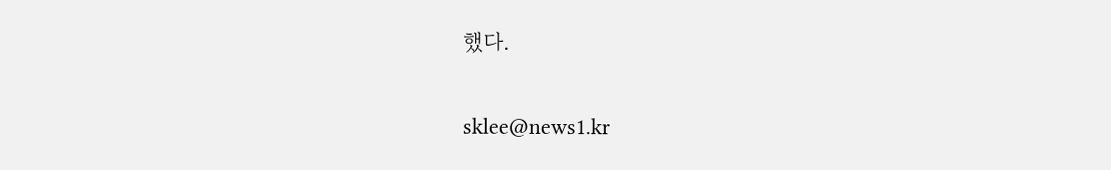했다.

sklee@news1.kr